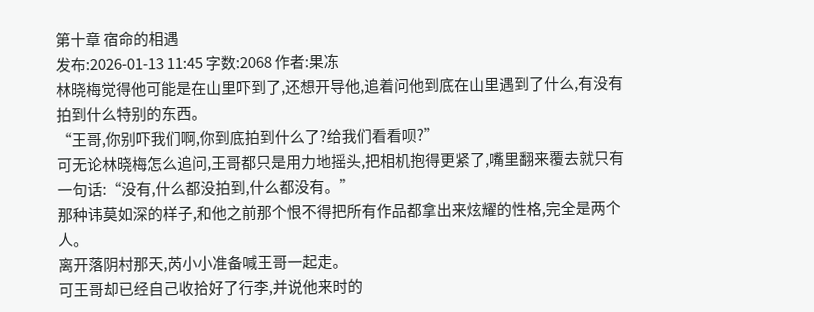第十章 宿命的相遇
发布:2026-01-13 11:45 字数:2068 作者:果冻
林晓梅觉得他可能是在山里吓到了,还想开导他,追着问他到底在山里遇到了什么,有没有拍到什么特别的东西。
“王哥,你别吓我们啊,你到底拍到什么了?给我们看看呗?”
可无论林晓梅怎么追问,王哥都只是用力地摇头,把相机抱得更紧了,嘴里翻来覆去就只有一句话:“没有,什么都没拍到,什么都没有。”
那种讳莫如深的样子,和他之前那个恨不得把所有作品都拿出来炫耀的性格,完全是两个人。
离开落阴村那天,芮小小准备喊王哥一起走。
可王哥却已经自己收拾好了行李,并说他来时的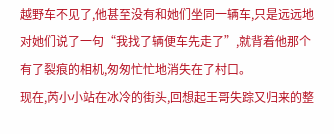越野车不见了,他甚至没有和她们坐同一辆车,只是远远地对她们说了一句“我找了辆便车先走了”,就背着他那个有了裂痕的相机,匆匆忙忙地消失在了村口。
现在,芮小小站在冰冷的街头,回想起王哥失踪又归来的整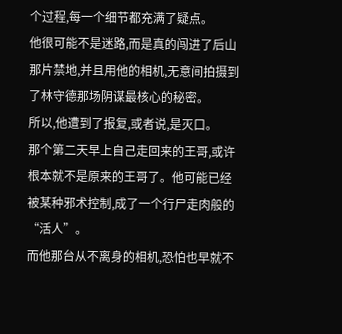个过程,每一个细节都充满了疑点。
他很可能不是迷路,而是真的闯进了后山那片禁地,并且用他的相机,无意间拍摄到了林守德那场阴谋最核心的秘密。
所以,他遭到了报复,或者说,是灭口。
那个第二天早上自己走回来的王哥,或许根本就不是原来的王哥了。他可能已经被某种邪术控制,成了一个行尸走肉般的“活人”。
而他那台从不离身的相机,恐怕也早就不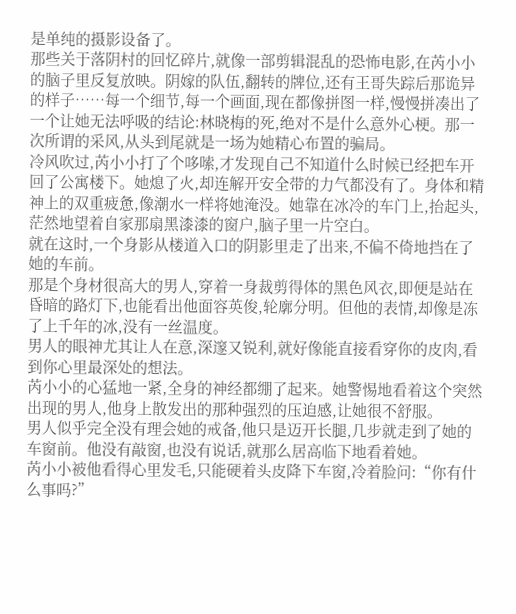是单纯的摄影设备了。
那些关于落阴村的回忆碎片,就像一部剪辑混乱的恐怖电影,在芮小小的脑子里反复放映。阴嫁的队伍,翻转的牌位,还有王哥失踪后那诡异的样子……每一个细节,每一个画面,现在都像拼图一样,慢慢拼凑出了一个让她无法呼吸的结论:林晓梅的死,绝对不是什么意外心梗。那一次所谓的采风,从头到尾就是一场为她精心布置的骗局。
冷风吹过,芮小小打了个哆嗦,才发现自己不知道什么时候已经把车开回了公寓楼下。她熄了火,却连解开安全带的力气都没有了。身体和精神上的双重疲惫,像潮水一样将她淹没。她靠在冰冷的车门上,抬起头,茫然地望着自家那扇黑漆漆的窗户,脑子里一片空白。
就在这时,一个身影从楼道入口的阴影里走了出来,不偏不倚地挡在了她的车前。
那是个身材很高大的男人,穿着一身裁剪得体的黑色风衣,即便是站在昏暗的路灯下,也能看出他面容英俊,轮廓分明。但他的表情,却像是冻了上千年的冰,没有一丝温度。
男人的眼神尤其让人在意,深邃又锐利,就好像能直接看穿你的皮肉,看到你心里最深处的想法。
芮小小的心猛地一紧,全身的神经都绷了起来。她警惕地看着这个突然出现的男人,他身上散发出的那种强烈的压迫感,让她很不舒服。
男人似乎完全没有理会她的戒备,他只是迈开长腿,几步就走到了她的车窗前。他没有敲窗,也没有说话,就那么居高临下地看着她。
芮小小被他看得心里发毛,只能硬着头皮降下车窗,冷着脸问:“你有什么事吗?”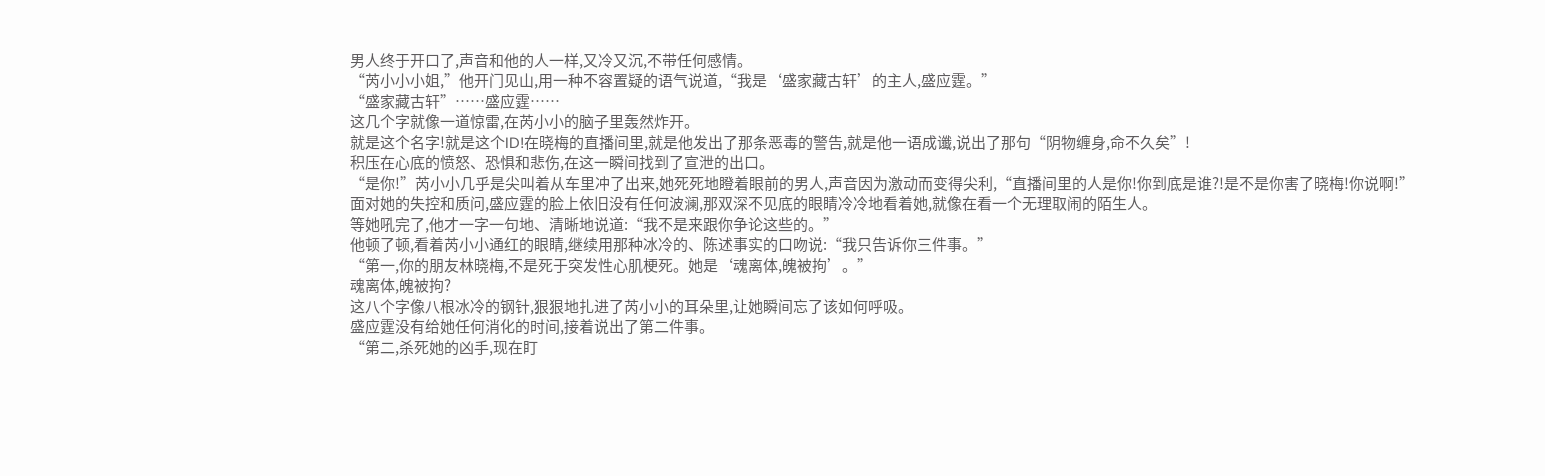男人终于开口了,声音和他的人一样,又冷又沉,不带任何感情。
“芮小小小姐,”他开门见山,用一种不容置疑的语气说道,“我是‘盛家藏古轩’的主人,盛应霆。”
“盛家藏古轩”……盛应霆……
这几个字就像一道惊雷,在芮小小的脑子里轰然炸开。
就是这个名字!就是这个ID!在晓梅的直播间里,就是他发出了那条恶毒的警告,就是他一语成谶,说出了那句“阴物缠身,命不久矣”!
积压在心底的愤怒、恐惧和悲伤,在这一瞬间找到了宣泄的出口。
“是你!”芮小小几乎是尖叫着从车里冲了出来,她死死地瞪着眼前的男人,声音因为激动而变得尖利,“直播间里的人是你!你到底是谁?!是不是你害了晓梅!你说啊!”
面对她的失控和质问,盛应霆的脸上依旧没有任何波澜,那双深不见底的眼睛冷冷地看着她,就像在看一个无理取闹的陌生人。
等她吼完了,他才一字一句地、清晰地说道:“我不是来跟你争论这些的。”
他顿了顿,看着芮小小通红的眼睛,继续用那种冰冷的、陈述事实的口吻说:“我只告诉你三件事。”
“第一,你的朋友林晓梅,不是死于突发性心肌梗死。她是‘魂离体,魄被拘’。”
魂离体,魄被拘?
这八个字像八根冰冷的钢针,狠狠地扎进了芮小小的耳朵里,让她瞬间忘了该如何呼吸。
盛应霆没有给她任何消化的时间,接着说出了第二件事。
“第二,杀死她的凶手,现在盯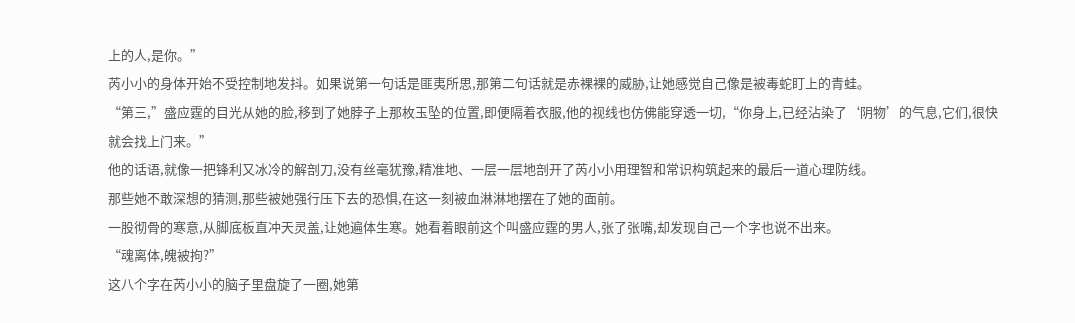上的人,是你。”
芮小小的身体开始不受控制地发抖。如果说第一句话是匪夷所思,那第二句话就是赤裸裸的威胁,让她感觉自己像是被毒蛇盯上的青蛙。
“第三,”盛应霆的目光从她的脸,移到了她脖子上那枚玉坠的位置,即便隔着衣服,他的视线也仿佛能穿透一切,“你身上,已经沾染了‘阴物’的气息,它们,很快就会找上门来。”
他的话语,就像一把锋利又冰冷的解剖刀,没有丝毫犹豫,精准地、一层一层地剖开了芮小小用理智和常识构筑起来的最后一道心理防线。
那些她不敢深想的猜测,那些被她强行压下去的恐惧,在这一刻被血淋淋地摆在了她的面前。
一股彻骨的寒意,从脚底板直冲天灵盖,让她遍体生寒。她看着眼前这个叫盛应霆的男人,张了张嘴,却发现自己一个字也说不出来。
“魂离体,魄被拘?”
这八个字在芮小小的脑子里盘旋了一圈,她第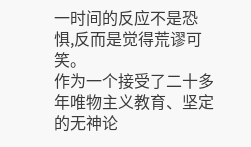一时间的反应不是恐惧,反而是觉得荒谬可笑。
作为一个接受了二十多年唯物主义教育、坚定的无神论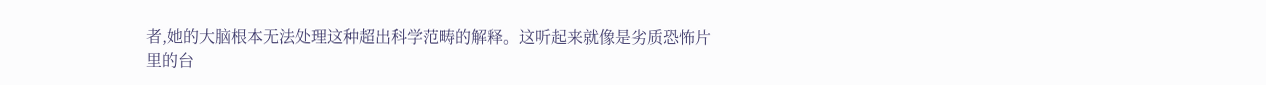者,她的大脑根本无法处理这种超出科学范畴的解释。这听起来就像是劣质恐怖片里的台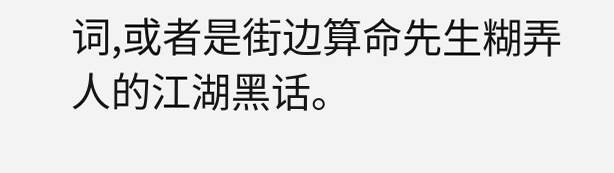词,或者是街边算命先生糊弄人的江湖黑话。